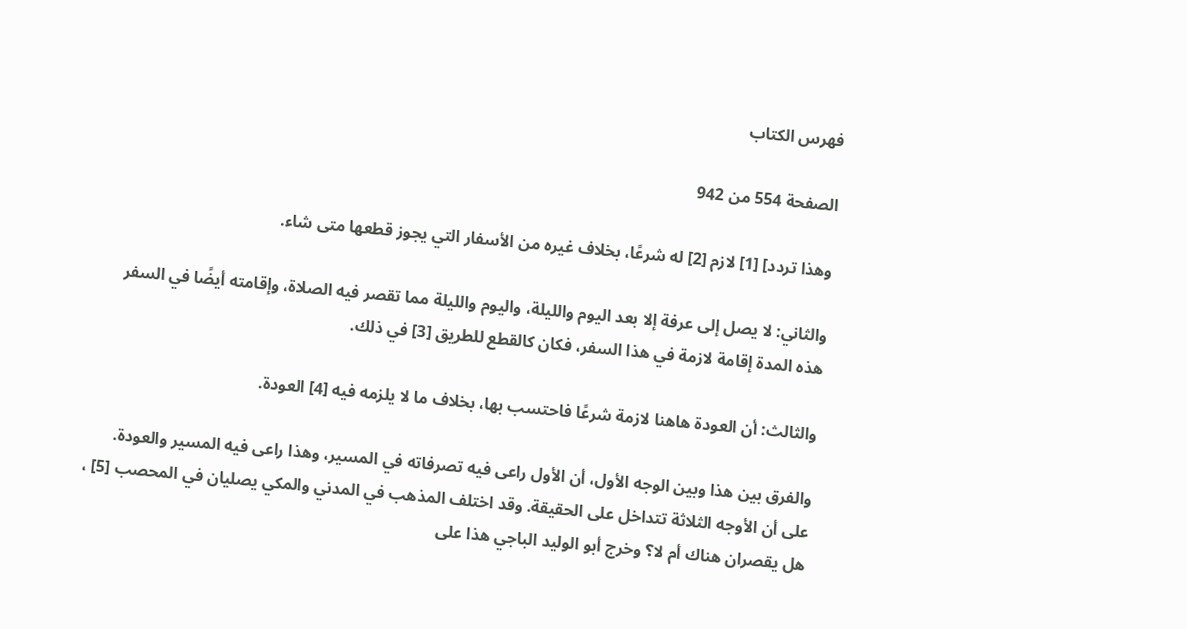فهرس الكتاب

الصفحة 554 من 942

وهذا تردد] [1] لازم [2] له شرعًا، بخلاف غيره من الأسفار التي يجوز قطعها متى شاء.

والثاني: لا يصل إلى عرفة إلا بعد اليوم والليلة، واليوم والليلة مما تقصر فيه الصلاة، وإقامته أيضًا في السفر هذه المدة إقامة لازمة في هذا السفر، فكان كالقطع للطريق [3] في ذلك.

والثالث: أن العودة هاهنا لازمة شرعًا فاحتسب بها، بخلاف ما لا يلزمه فيه [4] العودة.

والفرق بين هذا وبين الوجه الأول، أن الأول راعى فيه تصرفاته في المسير، وهذا راعى فيه المسير والعودة. على أن الأوجه الثلاثة تتداخل على الحقيقة. وقد اختلف المذهب في المدني والمكي يصليان في المحصب [5] ، هل يقصران هناك أم لا؟ وخرج أبو الوليد الباجي هذا على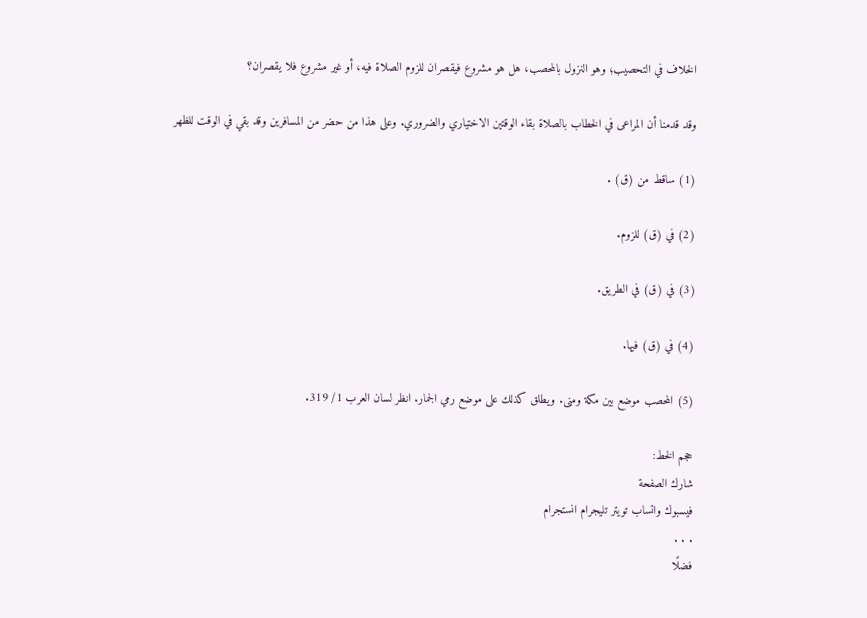الخلاف في التحصيب؛ وهو النزول بالمحصب، هل هو مشروع فيقصران للزوم الصلاة فيه، أو غير مشروع فلا يقصران؟

وقد قدمنا أن المراعى في الخطاب بالصلاة بقاء الوقتين الاختياري والضروري. وعلى هذا من حضر من المسافرين وقد بقي في الوقت للظهر

(1) ساقط من (ق) .

(2) في (ق) للزوم.

(3) في (ق) في الطريق.

(4) في (ق) فيها.

(5) المحصب موضع بين مكة ومنى. ويطلق كذلك على موضع رمي الجمار. انظر لسان العرب 1/ 319.

حجم الخط:
شارك الصفحة
فيسبوك واتساب تويتر تليجرام انستجرام
. . .
فضلًا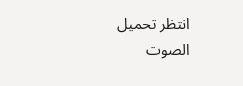انتظر تحميل الصوت